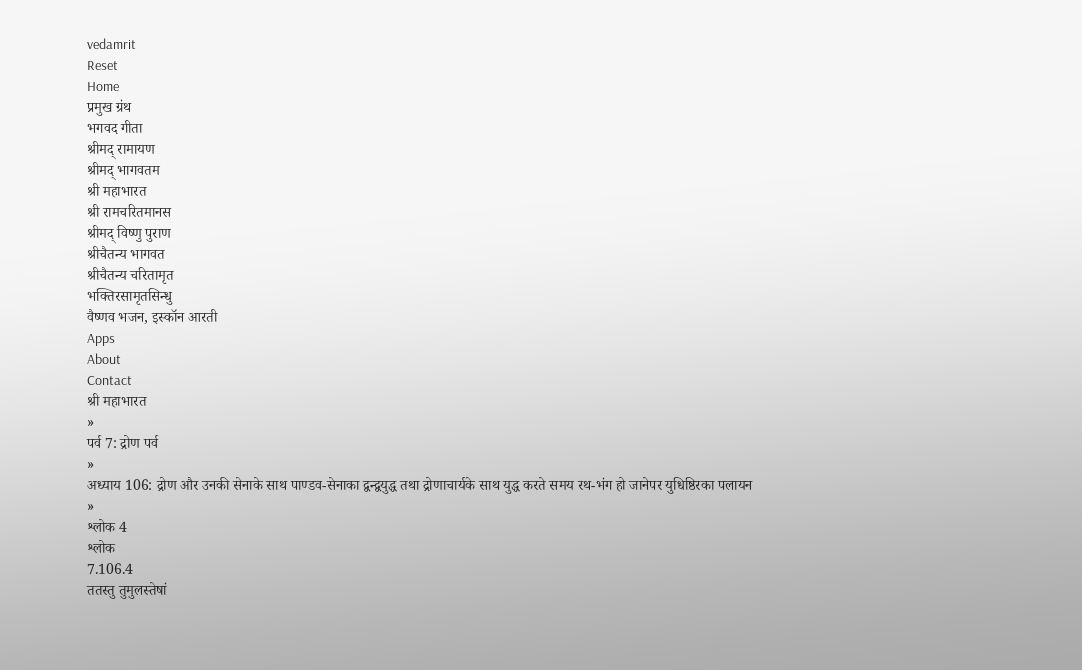vedamrit
Reset
Home
प्रमुख ग्रंथ
भगवद गीता
श्रीमद् रामायण
श्रीमद् भागवतम
श्री महाभारत
श्री रामचरितमानस
श्रीमद् विष्णु पुराण
श्रीचैतन्य भागवत
श्रीचैतन्य चरितामृत
भक्तिरसामृतसिन्धु
वैष्णव भजन, इस्कॉन आरती
Apps
About
Contact
श्री महाभारत
»
पर्व 7: द्रोण पर्व
»
अध्याय 106: द्रोण और उनकी सेनाके साथ पाण्डव-सेनाका द्वन्द्वयुद्ध तथा द्रोणाचार्यके साथ युद्ध करते समय रथ-भंग हो जानेपर युधिष्ठिरका पलायन
»
श्लोक 4
श्लोक
7.106.4
ततस्तु तुमुलस्तेषां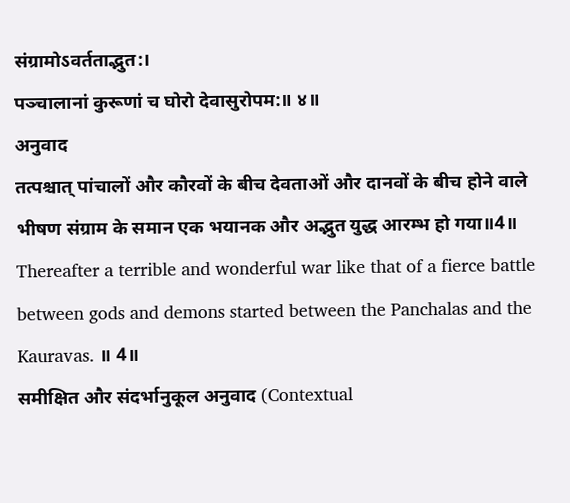संग्रामोऽवर्तताद्भुत:।
पञ्चालानां कुरूणां च घोरो देवासुरोपम:॥ ४॥
अनुवाद
तत्पश्चात् पांचालों और कौरवों के बीच देवताओं और दानवों के बीच होने वाले भीषण संग्राम के समान एक भयानक और अद्भुत युद्ध आरम्भ हो गया॥4॥
Thereafter a terrible and wonderful war like that of a fierce battle between gods and demons started between the Panchalas and the Kauravas. ॥ 4॥
समीक्षित और संदर्भानुकूल अनुवाद (Contextual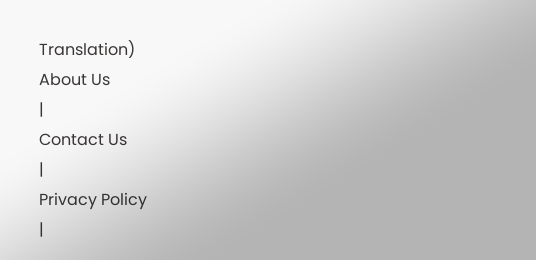Translation)
About Us
|
Contact Us
|
Privacy Policy
|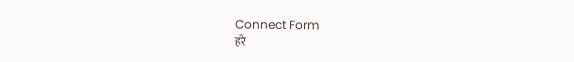Connect Form
हरे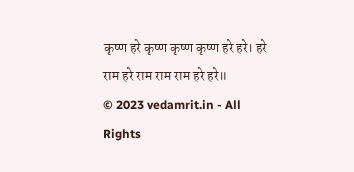कृष्ण हरे कृष्ण कृष्ण कृष्ण हरे हरे। हरे राम हरे राम राम राम हरे हरे॥
© 2023 vedamrit.in - All Rights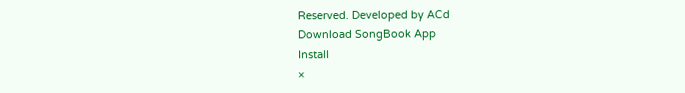Reserved. Developed by ACd
Download SongBook App
Install
×